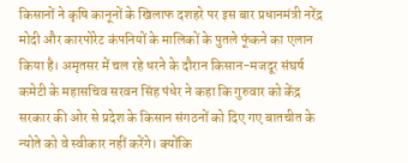किसानों ने कृषि कानूनों के खिलाफ दशहरे पर इस बार प्रधानमंत्री नरेंद्र मोदी और कारपोरेट कंपनियों के मालिकों के पुतले फूंकने का एलान किया है। अमृतसर में चल रहे धरने के दौरान किसान-मजदूर संघर्ष कमेटी के महासचिव सरवन सिंह पंधेर ने कहा कि गुरुवार को केंद्र सरकार की ओर से प्रदेश के किसान संगठनों को दिए गए बातचीत के न्योते को वे स्वीकार नहीं करेंगे। क्योंकि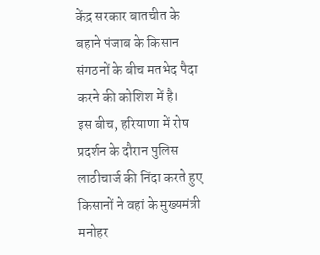केंद्र सरकार बातचीत के बहाने पंजाब के किसान संगठनों के बीच मतभेद पैदा करने की कोशिश में है।
इस बीच, हरियाणा में रोष प्रदर्शन के दौरान पुलिस लाठीचार्ज की निंदा करते हुए किसानों ने वहां के मुख्यमंत्री मनोहर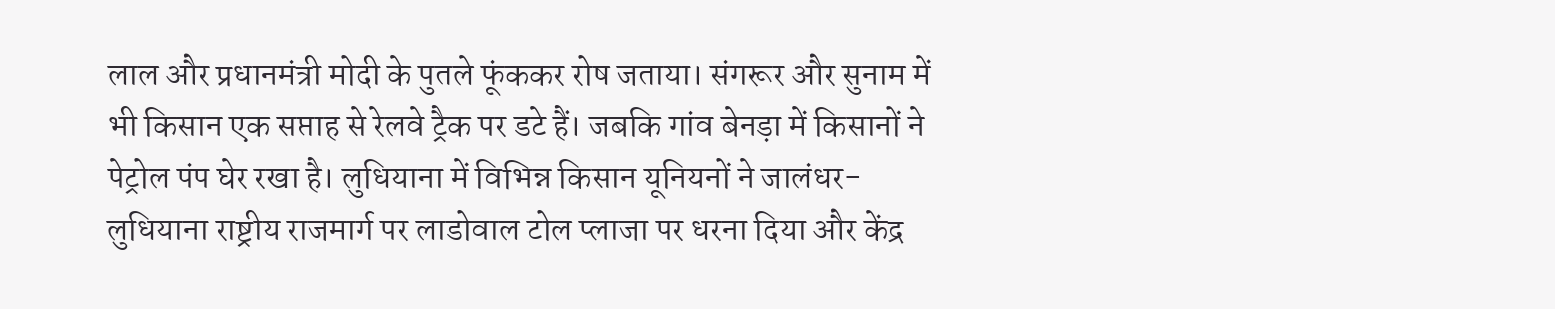लाल और प्रधानमंत्री मोदी के पुतले फूंककर रोष जताया। संगरूर और सुनाम में भी किसान एक सप्ताह से रेलवे ट्रैक पर डटे हैं। जबकि गांव बेनड़ा में किसानों ने पेट्रोल पंप घेर रखा है। लुधियाना में विभिन्न किसान यूनियनों ने जालंधर-लुधियाना राष्ट्रीय राजमार्ग पर लाडोवाल टोल प्लाजा पर धरना दिया और केंद्र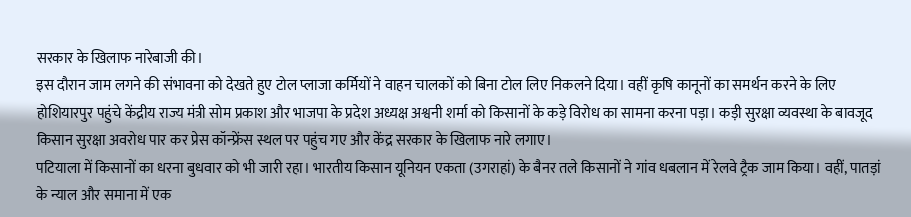सरकार के खिलाफ नारेबाजी की।
इस दौरान जाम लगने की संभावना को देखते हुए टोल प्लाजा कर्मियों ने वाहन चालकों को बिना टोल लिए निकलने दिया। वहीं कृषि कानूनों का समर्थन करने के लिए होशियारपुर पहुंचे केंद्रीय राज्य मंत्री सोम प्रकाश और भाजपा के प्रदेश अध्यक्ष अश्वनी शर्मा को किसानों के कड़े विरोध का सामना करना पड़ा। कड़ी सुरक्षा व्यवस्था के बावजूद किसान सुरक्षा अवरोध पार कर प्रेस कॉन्फ्रेंस स्थल पर पहुंच गए और केंद्र सरकार के खिलाफ नारे लगाए।
पटियाला में किसानों का धरना बुधवार को भी जारी रहा। भारतीय किसान यूनियन एकता (उगराहां) के बैनर तले किसानों ने गांव धबलान में रेलवे ट्रैक जाम किया। वहीं, पातड़ां के न्याल और समाना में एक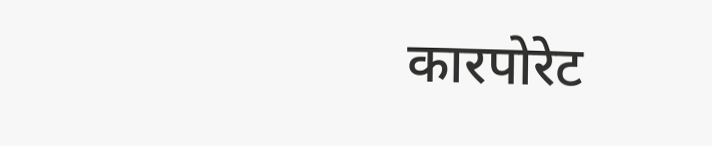कारपोरेट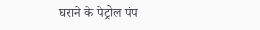घराने के पेट्रोल पंप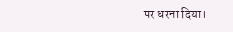पर धरना दिया।